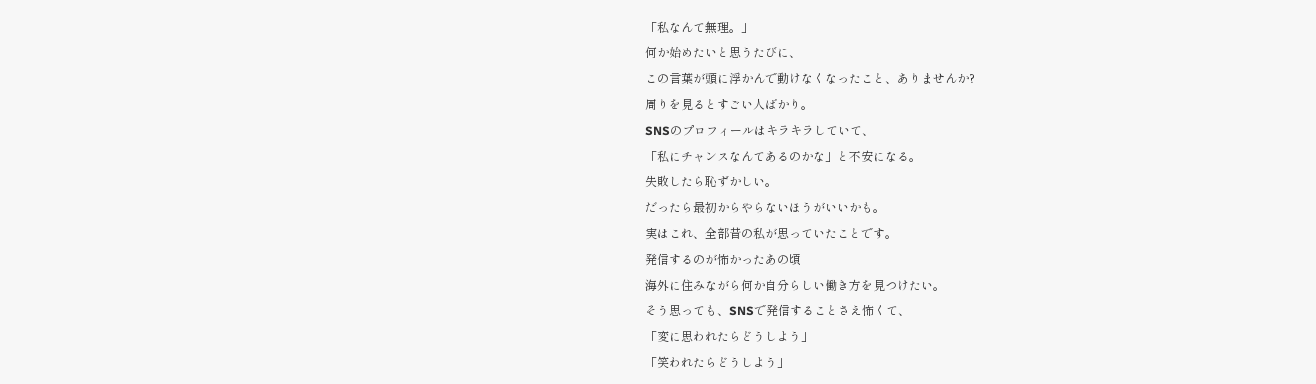「私なんて無理。」
何か始めたいと思うたびに、
この言葉が頭に浮かんで動けなくなったこと、ありませんか?
周りを見るとすごい人ばかり。
SNSのプロフィールはキラキラしていて、
「私にチャンスなんてあるのかな」と不安になる。
失敗したら恥ずかしい。
だったら最初からやらないほうがいいかも。
実はこれ、全部昔の私が思っていたことです。
発信するのが怖かったあの頃
海外に住みながら何か自分らしい働き方を見つけたい。
そう思っても、SNSで発信することさえ怖くて、
「変に思われたらどうしよう」
「笑われたらどうしよう」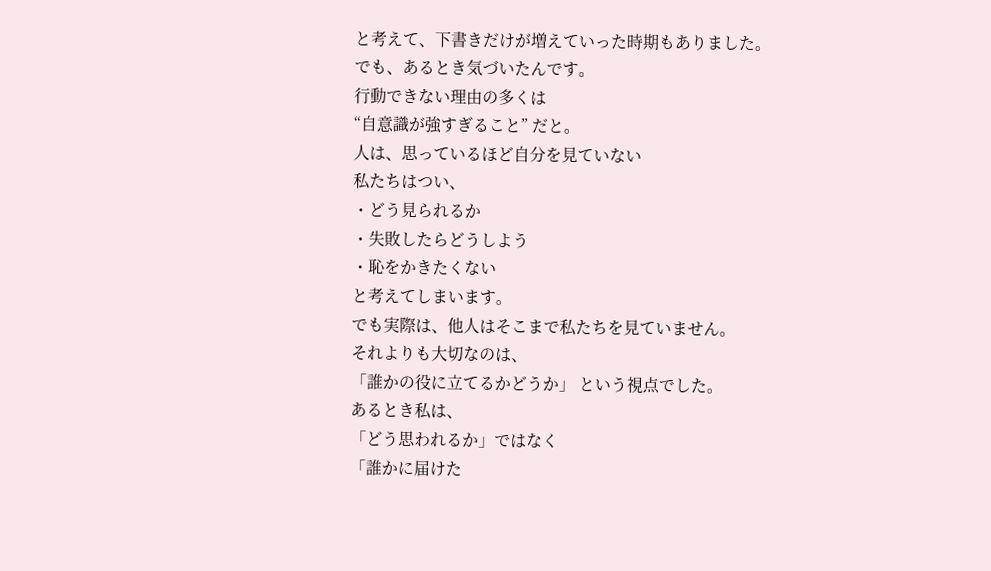と考えて、下書きだけが増えていった時期もありました。
でも、あるとき気づいたんです。
行動できない理由の多くは
“自意識が強すぎること” だと。
人は、思っているほど自分を見ていない
私たちはつい、
・どう見られるか
・失敗したらどうしよう
・恥をかきたくない
と考えてしまいます。
でも実際は、他人はそこまで私たちを見ていません。
それよりも大切なのは、
「誰かの役に立てるかどうか」 という視点でした。
あるとき私は、
「どう思われるか」ではなく
「誰かに届けた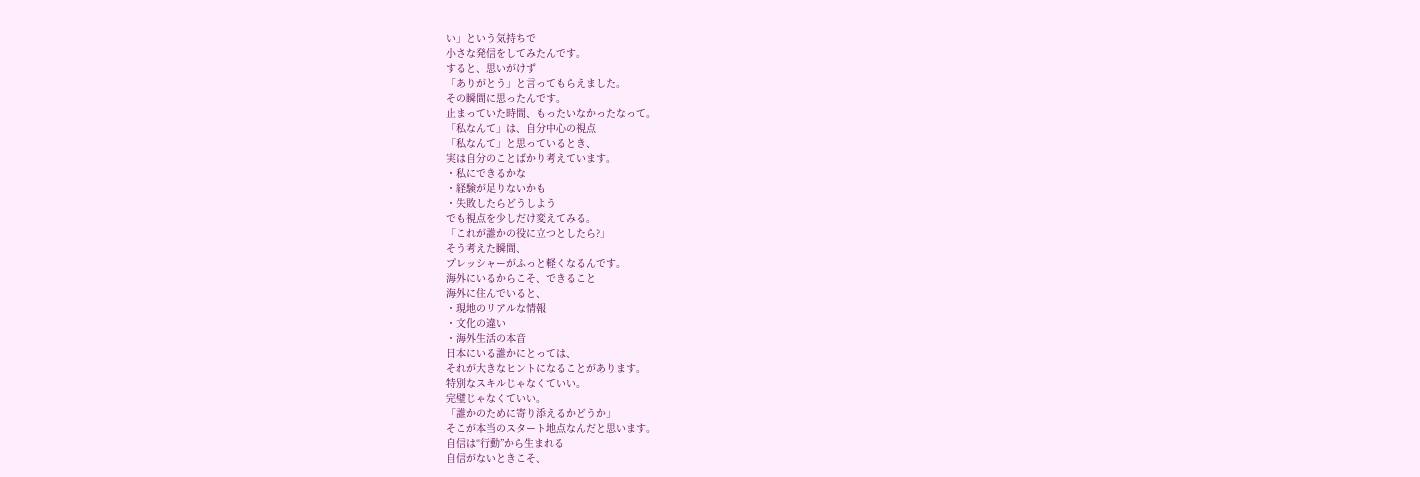い」という気持ちで
小さな発信をしてみたんです。
すると、思いがけず
「ありがとう」と言ってもらえました。
その瞬間に思ったんです。
止まっていた時間、もったいなかったなって。
「私なんて」は、自分中心の視点
「私なんて」と思っているとき、
実は自分のことばかり考えています。
・私にできるかな
・経験が足りないかも
・失敗したらどうしよう
でも視点を少しだけ変えてみる。
「これが誰かの役に立つとしたら?」
そう考えた瞬間、
プレッシャーがふっと軽くなるんです。
海外にいるからこそ、できること
海外に住んでいると、
・現地のリアルな情報
・文化の違い
・海外生活の本音
日本にいる誰かにとっては、
それが大きなヒントになることがあります。
特別なスキルじゃなくていい。
完璧じゃなくていい。
「誰かのために寄り添えるかどうか」
そこが本当のスタート地点なんだと思います。
自信は“行動”から生まれる
自信がないときこそ、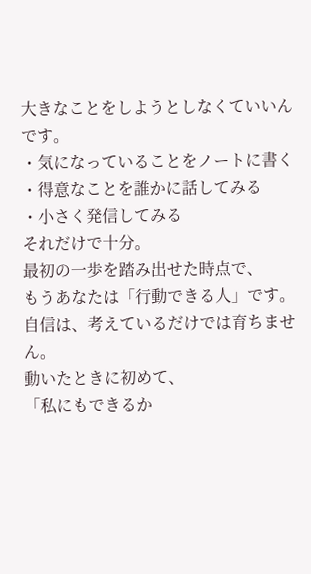大きなことをしようとしなくていいんです。
・気になっていることをノートに書く
・得意なことを誰かに話してみる
・小さく発信してみる
それだけで十分。
最初の一歩を踏み出せた時点で、
もうあなたは「行動できる人」です。
自信は、考えているだけでは育ちません。
動いたときに初めて、
「私にもできるか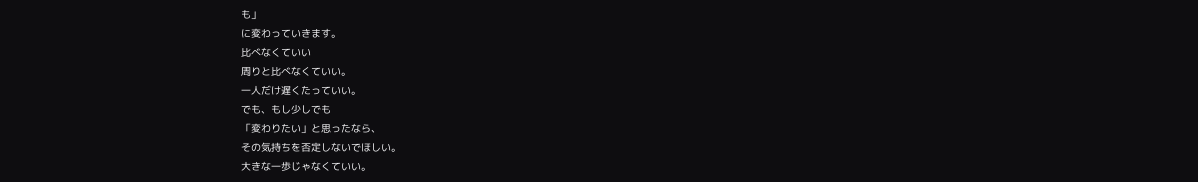も」
に変わっていきます。
比べなくていい
周りと比べなくていい。
一人だけ遅くたっていい。
でも、もし少しでも
「変わりたい」と思ったなら、
その気持ちを否定しないでほしい。
大きな一歩じゃなくていい。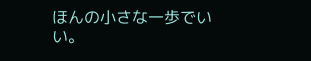ほんの小さな一歩でいい。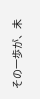その一歩が、未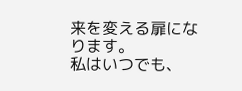来を変える扉になります。
私はいつでも、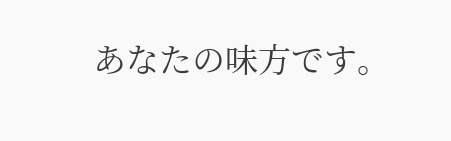あなたの味方です。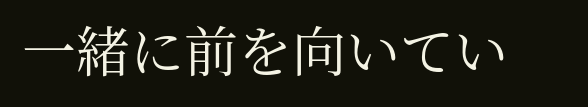一緒に前を向いてい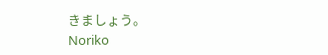きましょう。
Noriko